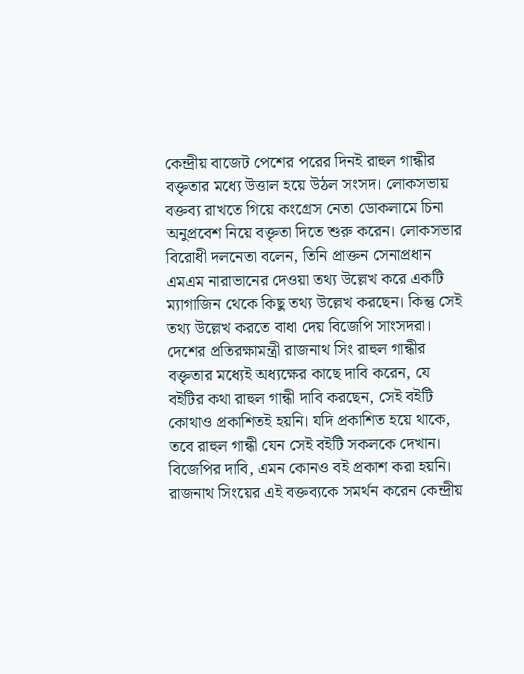কেন্দ্রীয় বাজেট পেশের পরের দিনই রাহুল গান্ধীর বক্তৃতার মধ্যে উত্তাল হয়ে উঠল সংসদ। লোকসভায় বক্তব্য রাখতে গিয়ে কংগ্রেস নেতা ডোকলামে চিনা অনুপ্রবেশ নিয়ে বক্তৃতা দিতে শুরু করেন। লোকসভার বিরোধী দলনেতা বলেন, তিনি প্রাক্তন সেনাপ্রধান এমএম নারাভানের দেওয়া তথ্য উল্লেখ করে একটি ম্যাগাজিন থেকে কিছু তথ্য উল্লেখ করছেন। কিন্তু সেই তথ্য উল্লেখ করতে বাধা দেয় বিজেপি সাংসদরা।
দেশের প্রতিরক্ষামন্ত্রী রাজনাথ সিং রাহুল গান্ধীর বক্তৃতার মধ্যেই অধ্যক্ষের কাছে দাবি করেন, যে বইটির কথা রাহুল গান্ধী দাবি করছেন, সেই বইটি কোথাও প্রকাশিতই হয়নি। যদি প্রকাশিত হয়ে থাকে, তবে রাহুল গান্ধী যেন সেই বইটি সকলকে দেখান। বিজেপির দাবি, এমন কোনও বই প্রকাশ করা হয়নি। রাজনাথ সিংয়ের এই বক্তব্যকে সমর্থন করেন কেন্দ্রীয়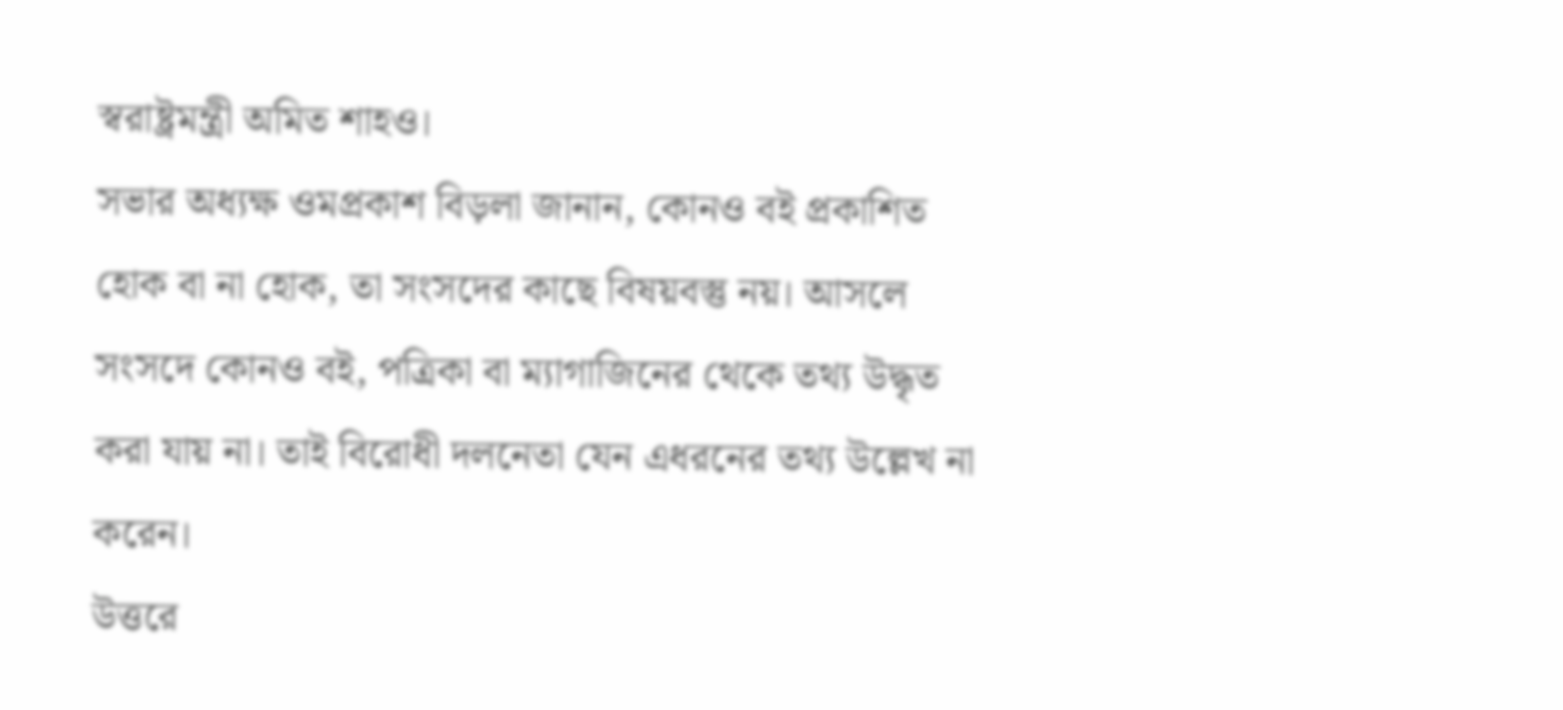স্বরাষ্ট্রমন্ত্রী অমিত শাহও।
সভার অধ্যক্ষ ওমপ্রকাশ বিড়লা জানান, কোনও বই প্রকাশিত হোক বা না হোক, তা সংসদের কাছে বিষয়বস্তু নয়। আসলে সংসদে কোনও বই, পত্রিকা বা ম্যাগাজিনের থেকে তথ্য উদ্ধৃত করা যায় না। তাই বিরোধী দলনেতা যেন এধরনের তথ্য উল্লেখ না করেন।
উত্তরে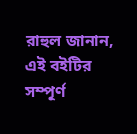রাহুল জানান, এই বইটির সম্পূর্ণ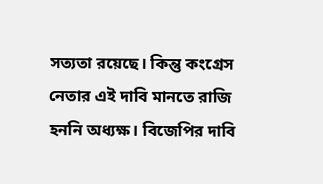সত্যতা রয়েছে। কিন্তু কংগ্রেস নেতার এই দাবি মানতে রাজি হননি অধ্যক্ষ। বিজেপির দাবি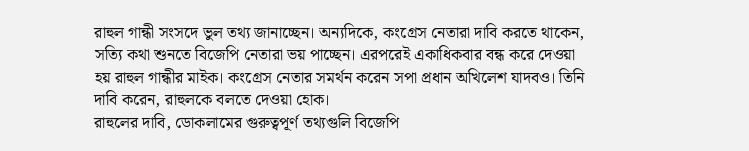রাহুল গান্ধী সংসদে ভুল তথ্য জানাচ্ছেন। অন্যদিকে, কংগ্রেস নেতারা দাবি করতে থাকেন, সত্যি কথা শুনতে বিজেপি নেতারা ভয় পাচ্ছেন। এরপরেই একাধিকবার বন্ধ করে দেওয়া হয় রাহুল গান্ধীর মাইক। কংগ্রেস নেতার সমর্থন করেন সপা প্রধান অখিলেশ যাদবও। তিনি দাবি করেন, রাহুলকে বলতে দেওয়া হোক।
রাহুলের দাবি, ডোকলামের গুরুত্বপূর্ণ তথ্যগুলি বিজেপি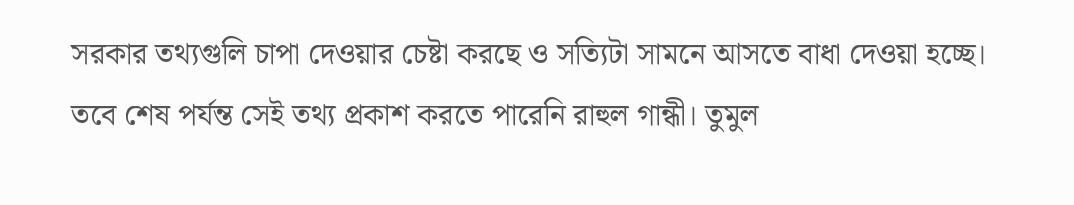সরকার তথ্যগুলি চাপা দেওয়ার চেষ্টা করছে ও সত্যিটা সামনে আসতে বাধা দেওয়া হচ্ছে। তবে শেষ পর্যন্ত সেই তথ্য প্রকাশ করতে পারেনি রাহুল গান্ধী। তুমুল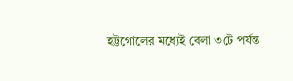হট্টগোলের মধ্যেই বেলা ৩টে পর্যন্ত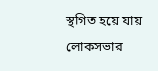স্থগিত হয়ে যায় লোকসভার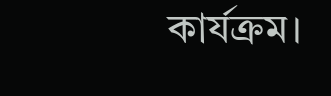কার্যক্রম।